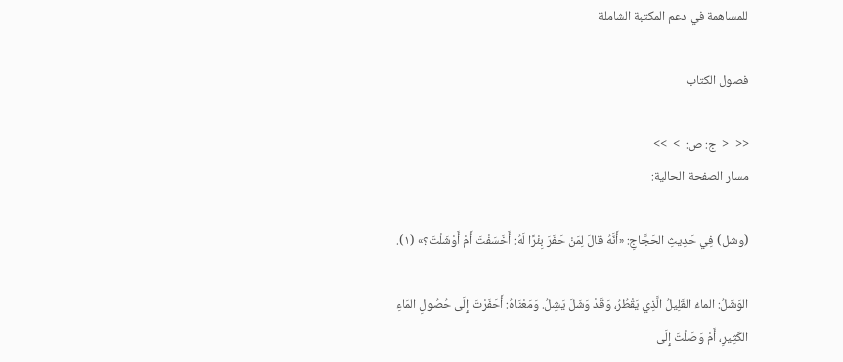للمساهمة في دعم المكتبة الشاملة

فصول الكتاب

<<  <  ج: ص:  >  >>
مسار الصفحة الحالية:

(وشل) فِي حَدِيثِ الحَجَّاجِ: «أَنَّهُ قالَ لِمَنْ حَفَرَ بِئْرًا لَهُ: أَخَسَفْتَ أَمْ أَوْشَلْتَ؟» (١).

الوَشَلُ: الماءُ القَلِيلُ الَّذِي يَقْطُرُ، وَقَدْ وَشَلَ يَشِلُ. وَمَعْنَاهُ: أَحَفَرْتَ إِلَى حُصُولِ المَاءِ الكَثِيرِ، أَمْ وَصَلْتَ إِلَى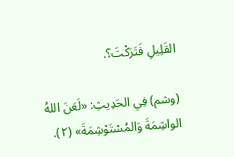القَلِيلِ فَتَرَكْتَ؟.

(وشم) فِي الحَدِيثِ: «لَعَنَ اللهُ الواشِمَةَ وَالمُسْتَوْشِمَةَ» (٢).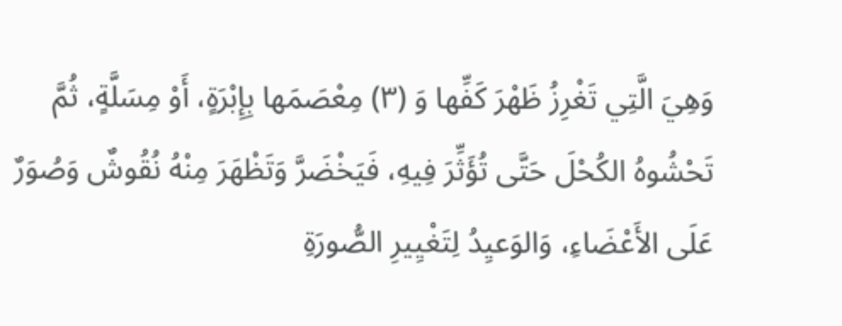وَهِيَ الَّتِي تَغْرِزُ ظَهْرَ كَفِّها وَ (٣) مِعْصَمَها بِإِبْرَةٍ، أَوْ مِسَلَّةٍ، ثُمَّ تَحْشُوهُ الكُحْلَ حَتَّى تُؤَثِّرَ فِيهِ، فَيَخْضَرَّ وَتَظْهَرَ مِنْهُ نُقُوشٌ وَصُوَرٌ عَلَى الأَعْضَاءِ، وَالوَعيِدُ لِتَغْيِيرِ الصُّورَةِ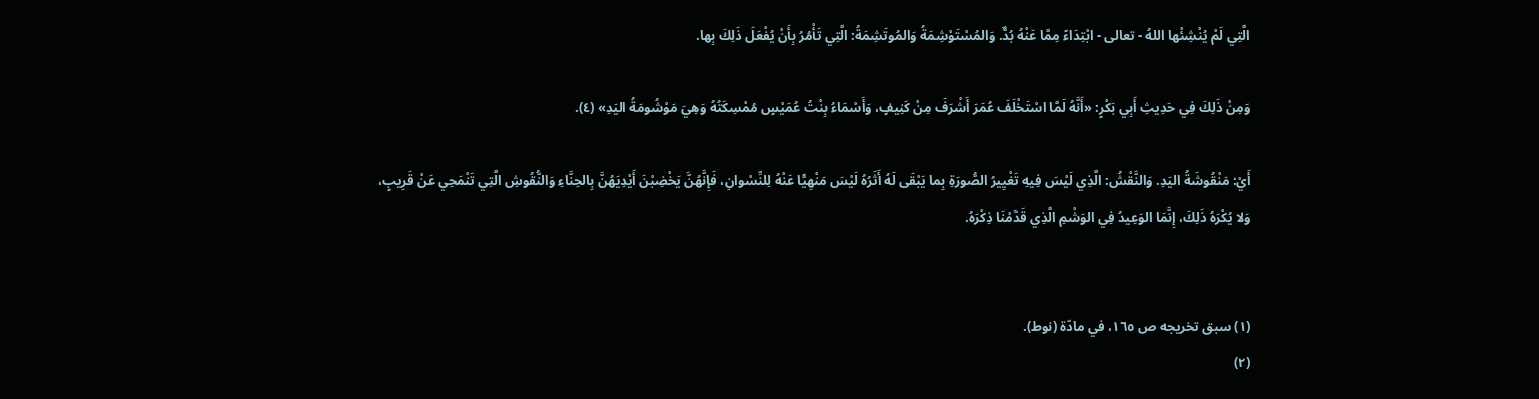الَّتِي لَمْ يُنْشِئْها اللهُ - تعالى - ابْتِدَاءً مِمَّا عَنْهُ بُدٌّ. وَالمُسْتَوْشِمَةُ وَالمُوتَشِمَةُ: الَّتِي تَأْمُرُ بِأَنْ يُفْعَلَ ذَلِكَ بِها.

وَمِنْ ذَلِكَ فِي حَدِيثِ أَبِي بَكْرٍ: «أَنَّهُ لَمَّا اسْتَخْلَفَ عُمَرَ أَشْرَفَ مِنْ كَنِيفٍ، وَأَسْمَاءُ بِنْتُ عُمَيْسٍ مُمْسِكَتُهُ وَهِيَ مَوْشُومَةُ اليَدِ» (٤).

أَيْ: مَنْقُوشَةُ اليَدِ. وَالنَّقْشُ: الَّذِي لَيْسَ فِيهِ تَغْيِيرُ الصُّورَةِ بِما يَبْقَى لَهُ أَثَرُهُ لَيْسَ مَنْهِيًّا عَنْهُ لِلنِّسْوانِ، فَإِنَّهُنَّ يَخْضِبْنَ أَيْدِيَهُنَّ بِالحِنَّاءِ وَالنُّقُوشِ الَّتِي تَنْمَحِي عَنْ قَرِيبٍ، وَلا يُكْرَهُ ذَلِكَ، إِنَّمَا الوَعِيدُ فِي الوَشْمِ الَّذِي قَدَّمْنَا ذِكْرَهُ.


(١) سبق تخريجه ص ١٦٥، في مادّة (نوط).
(٢)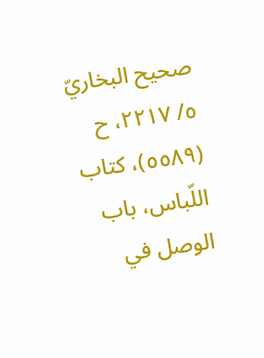صحيح البخاريّ ٥/ ٢٢١٧، ح (٥٥٨٩)، كتاب اللّباس، باب الوصل في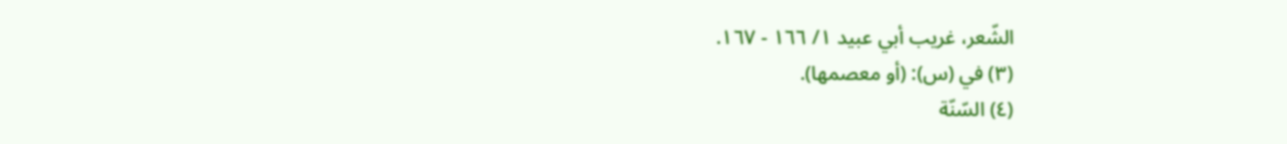الشّعر، غريب أبي عبيد ١/ ١٦٦ - ١٦٧.
(٣) في (س): (أو معصمها).
(٤) السّنّة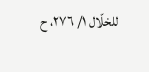للخلّال ١/ ٢٧٦، ح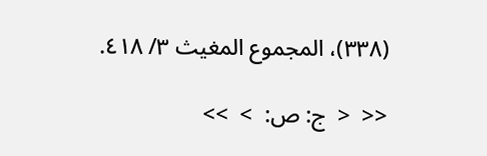(٣٣٨)، المجموع المغيث ٣/ ٤١٨.

<<  <  ج: ص:  >  >>